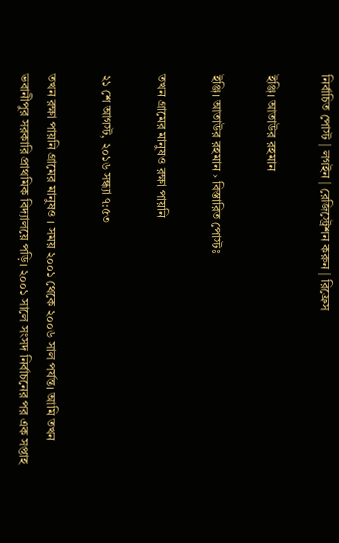নির্বাচিত পোস্ট | লগইন | রেজিস্ট্রেশন করুন | রিফ্রেস

ইঞ্জি। আতাউর রহমান

ইঞ্জি। আতাউর রহমান › বিস্তারিত পোস্টঃ

তখন গ্রামের মানুষও রক্ষা পায়নি

২১ শে আগস্ট, ২০১৬ সন্ধ্যা ৭:৫৩

তখন রক্ষা পায়নি গ্রামের মানুষও । সময় ২০০১ থেকে ২০০৬ সাল পর্যন্ত। আমি তখন ভবানীপুর সরকারি প্রাথমিক বিদ্যালয়ে পড়ি। ২০০১ সালে সংসদ নির্বাচনের পর এক সপ্তাহ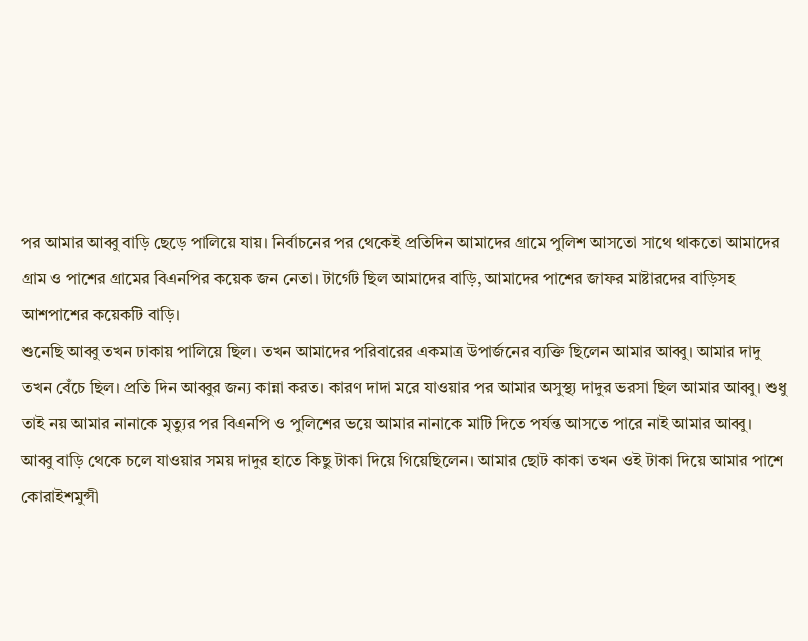পর আমার আব্বু বাড়ি ছেড়ে পালিয়ে যায়। নির্বাচনের পর থেকেই প্রতিদিন আমাদের গ্রামে পুলিশ আসতো সাথে থাকতো আমাদের গ্রাম ও পাশের গ্রামের বিএনপির কয়েক জন নেতা। টার্গেট ছিল আমাদের বাড়ি, আমাদের পাশের জাফর মাষ্টারদের বাড়িসহ আশপাশের কয়েকটি বাড়ি।
শুনেছি আব্বু তখন ঢাকায় পালিয়ে ছিল। তখন আমাদের পরিবারের একমাত্র উপার্জনের ব্যক্তি ছিলেন আমার আব্বু। আমার দাদু তখন বেঁচে ছিল। প্রতি দিন আব্বুর জন্য কান্না করত। কারণ দাদা মরে যাওয়ার পর আমার অসুস্থ্য দাদুর ভরসা ছিল আমার আব্বু। শুধু তাই নয় আমার নানাকে মৃত্যুর পর বিএনপি ও পুলিশের ভয়ে আমার নানাকে মাটি দিতে পর্যন্ত আসতে পারে নাই আমার আব্বু।
আব্বু বাড়ি থেকে চলে যাওয়ার সময় দাদুর হাতে কিছু টাকা দিয়ে গিয়েছিলেন। আমার ছোট কাকা তখন ওই টাকা দিয়ে আমার পাশে কোরাইশমুন্সী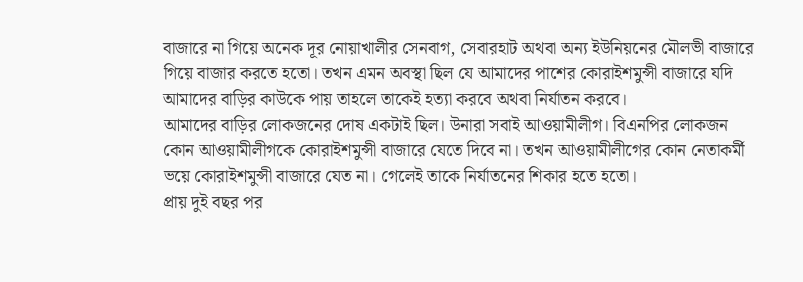বাজারে না গিয়ে অনেক দূর নোয়াখালীর সেনবাগ, সেবারহাট অথবা অন্য ইউনিয়নের মৌলভী বাজারে গিয়ে বাজার করতে হতো। তখন এমন অবস্থা ছিল যে আমাদের পাশের কোরাইশমুন্সী বাজারে যদি আমাদের বাড়ির কাউকে পায় তাহলে তাকেই হত্যা করবে অথবা নির্যাতন করবে।
আমাদের বাড়ির লোকজনের দোষ একটাই ছিল। উনারা সবাই আওয়ামীলীগ। বিএনপির লোকজন কোন আওয়ামীলীগকে কোরাইশমুন্সী বাজারে যেতে দিবে না। তখন আওয়ামীলীগের কোন নেতাকর্মী ভয়ে কোরাইশমুন্সী বাজারে যেত না। গেলেই তাকে নির্যাতনের শিকার হতে হতো।
প্রায় দুই বছর পর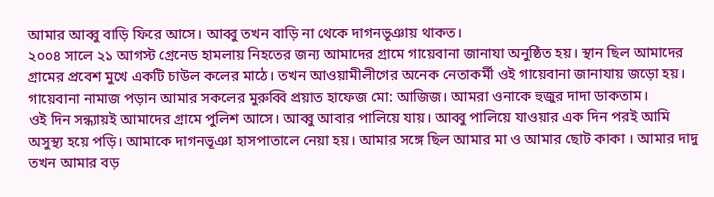আমার আব্বু বাড়ি ফিরে আসে। আব্বু তখন বাড়ি না থেকে দাগনভূঞায় থাকত।
২০০৪ সালে ২১ আগস্ট গ্রেনেড হামলায় নিহতের জন্য আমাদের গ্রামে গায়েবানা জানাযা অনুষ্ঠিত হয়। স্থান ছিল আমাদের গ্রামের প্রবেশ মুখে একটি চাউল কলের মাঠে। তখন আওয়ামীলীগের অনেক নেতাকর্মী ওই গায়েবানা জানাযায় জড়ো হয়। গায়েবানা নামাজ পড়ান আমার সকলের মুরুব্বি প্রয়াত হাফেজ মো: আজিজ। আমরা ওনাকে হুজুর দাদা ডাকতাম।
ওই দিন সন্ধ্যায়ই আমাদের গ্রামে পুলিশ আসে। আব্বু আবার পালিয়ে যায়। আব্বু পালিয়ে যাওয়ার এক দিন পরই আমি অসুস্থ্য হয়ে পড়ি। আমাকে দাগনভূঞা হাসপাতালে নেয়া হয়। আমার সঙ্গে ছিল আমার মা ও আমার ছোট কাকা । আমার দাদু তখন আমার বড়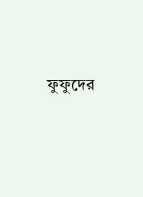ফুফুদের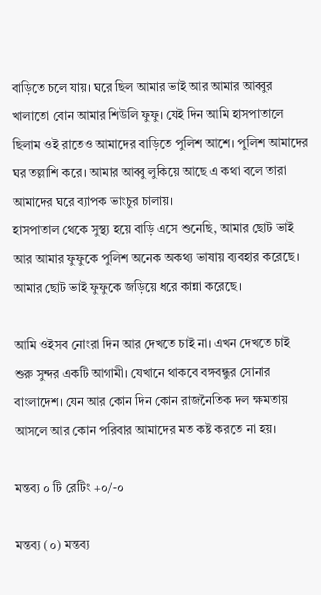বাড়িতে চলে যায়। ঘরে ছিল আমার ভাই আর আমার আব্বুর খালাতো বোন আমার শিউলি ফুফু। যেই দিন আমি হাসপাতালে ছিলাম ওই রাতেও আমাদের বাড়িতে পুলিশ আশে। পুলিশ আমাদের ঘর তল্লাশি করে। আমার আব্বু লুকিয়ে আছে এ কথা বলে তারা আমাদের ঘরে ব্যাপক ভাংচুর চালায়।
হাসপাতাল থেকে সুস্থ্য হয়ে বাড়ি এসে শুনেছি, আমার ছোট ভাই আর আমার ফুফুকে পুলিশ অনেক অকথ্য ভাষায় ব্যবহার করেছে। আমার ছোট ভাই ফুফুকে জড়িয়ে ধরে কান্না করেছে।

আমি ওইসব নোংরা দিন আর দেখতে চাই না। এখন দেখতে চাই শুরু সুন্দর একটি আগামী। যেখানে থাকবে বঙ্গবন্ধুর সোনার বাংলাদেশ। যেন আর কোন দিন কোন রাজনৈতিক দল ক্ষমতায় আসলে আর কোন পরিবার আমাদের মত কষ্ট করতে না হয়।

মন্তব্য ০ টি রেটিং +০/-০

মন্তব্য (০) মন্তব্য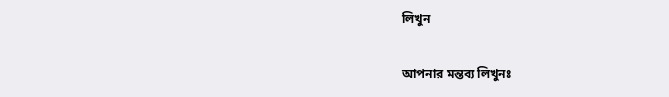লিখুন

আপনার মন্তব্য লিখুনঃ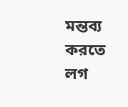মন্তব্য করতে লগ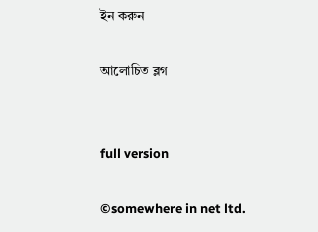ইন করুন

আলোচিত ব্লগ


full version

©somewhere in net ltd.